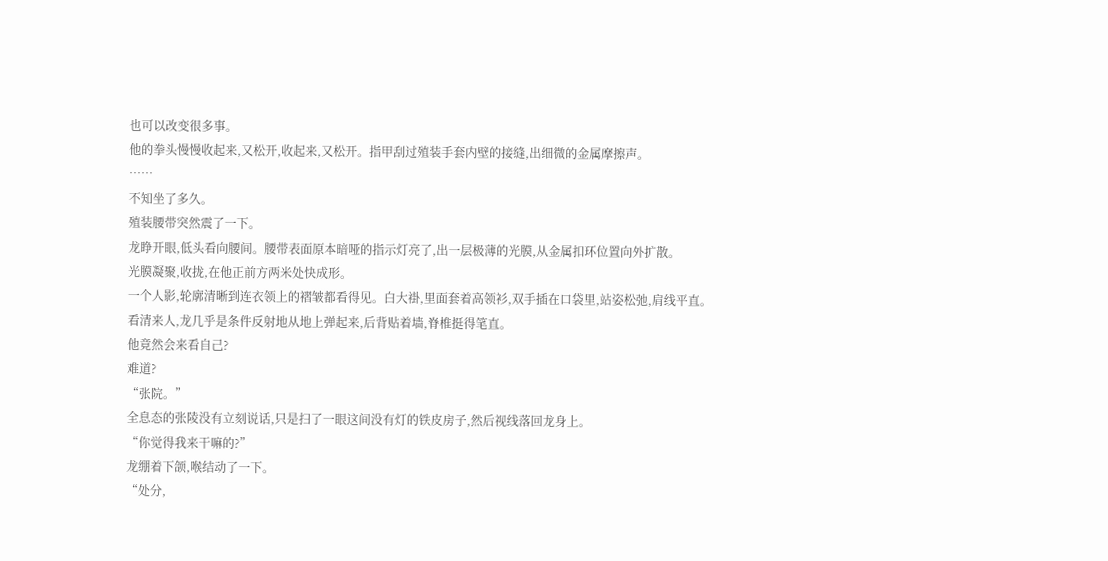也可以改变很多事。
他的拳头慢慢收起来,又松开,收起来,又松开。指甲刮过殖装手套内壁的接缝,出细微的金属摩擦声。
……
不知坐了多久。
殖装腰带突然震了一下。
龙睁开眼,低头看向腰间。腰带表面原本暗哑的指示灯亮了,出一层极薄的光膜,从金属扣环位置向外扩散。
光膜凝聚,收拢,在他正前方两米处快成形。
一个人影,轮廓清晰到连衣领上的褶皱都看得见。白大褂,里面套着高领衫,双手插在口袋里,站姿松弛,肩线平直。
看清来人,龙几乎是条件反射地从地上弹起来,后背贴着墙,脊椎挺得笔直。
他竟然会来看自己?
难道?
“张院。”
全息态的张陵没有立刻说话,只是扫了一眼这间没有灯的铁皮房子,然后视线落回龙身上。
“你觉得我来干嘛的?”
龙绷着下颌,喉结动了一下。
“处分,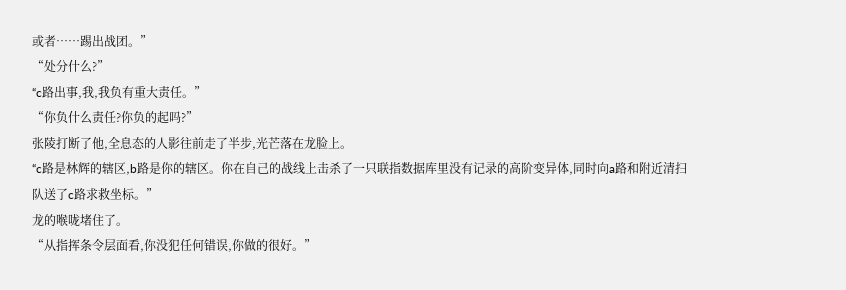或者……踢出战团。”
“处分什么?”
“c路出事,我,我负有重大责任。”
“你负什么责任?你负的起吗?”
张陵打断了他,全息态的人影往前走了半步,光芒落在龙脸上。
“c路是林辉的辖区,b路是你的辖区。你在自己的战线上击杀了一只联指数据库里没有记录的高阶变异体,同时向a路和附近清扫队送了c路求救坐标。”
龙的喉咙堵住了。
“从指挥条令层面看,你没犯任何错误,你做的很好。”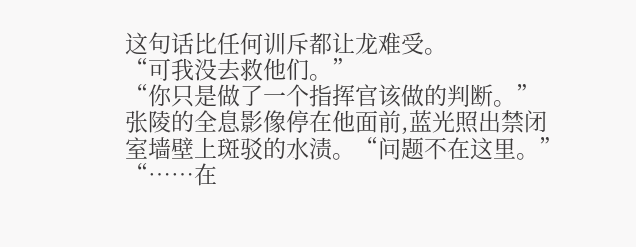这句话比任何训斥都让龙难受。
“可我没去救他们。”
“你只是做了一个指挥官该做的判断。”
张陵的全息影像停在他面前,蓝光照出禁闭室墙壁上斑驳的水渍。“问题不在这里。”
“……在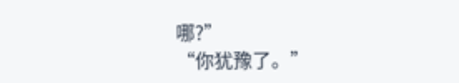哪?”
“你犹豫了。”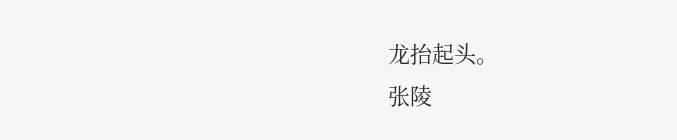龙抬起头。
张陵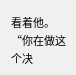看着他。
“你在做这个决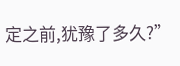定之前,犹豫了多久?”